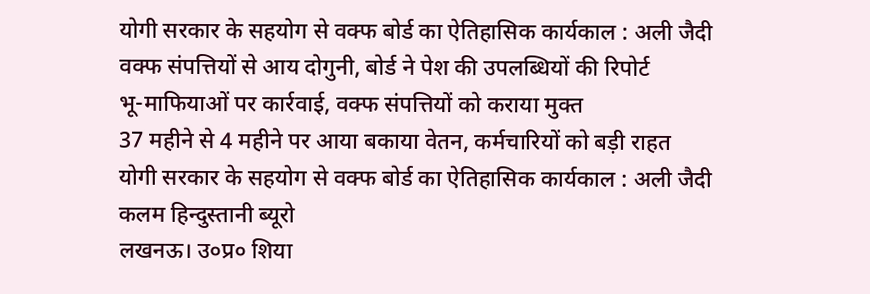योगी सरकार के सहयोग से वक्फ बोर्ड का ऐतिहासिक कार्यकाल : अली जैदी
वक्फ संपत्तियों से आय दोगुनी, बोर्ड ने पेश की उपलब्धियों की रिपोर्ट
भू-माफियाओं पर कार्रवाई, वक्फ संपत्तियों को कराया मुक्त
37 महीने से 4 महीने पर आया बकाया वेतन, कर्मचारियों को बड़ी राहत
योगी सरकार के सहयोग से वक्फ बोर्ड का ऐतिहासिक कार्यकाल : अली जैदी
कलम हिन्दुस्तानी ब्यूरो
लखनऊ। उ०प्र० शिया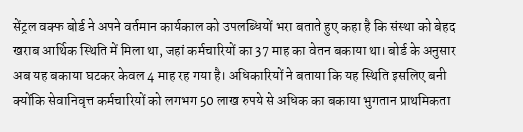सेंट्रल वक्फ बोर्ड ने अपने वर्तमान कार्यकाल को उपलब्धियों भरा बताते हुए कहा है कि संस्था को बेहद खराब आर्थिक स्थिति में मिला था, जहां कर्मचारियों का 37 माह का वेतन बकाया था। बोर्ड के अनुसार अब यह बकाया घटकर केवल 4 माह रह गया है। अधिकारियों ने बताया कि यह स्थिति इसलिए बनी क्योंकि सेवानिवृत्त कर्मचारियों को लगभग 50 लाख रुपये से अधिक का बकाया भुगतान प्राथमिकता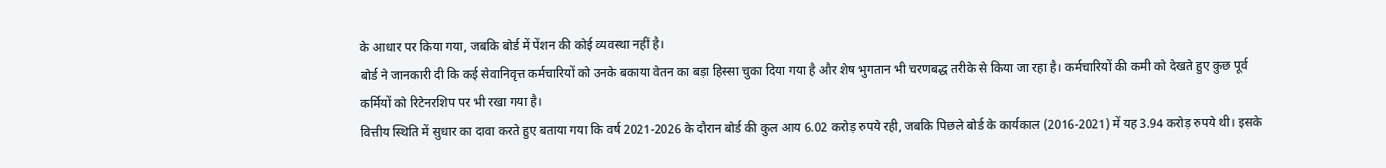के आधार पर किया गया, जबकि बोर्ड में पेंशन की कोई व्यवस्था नहीं है।
बोर्ड ने जानकारी दी कि कई सेवानिवृत्त कर्मचारियों को उनके बकाया वेतन का बड़ा हिस्सा चुका दिया गया है और शेष भुगतान भी चरणबद्ध तरीके से किया जा रहा है। कर्मचारियों की कमी को देखते हुए कुछ पूर्व कर्मियों को रिटेनरशिप पर भी रखा गया है।
वित्तीय स्थिति में सुधार का दावा करते हुए बताया गया कि वर्ष 2021-2026 के दौरान बोर्ड की कुल आय 6.02 करोड़ रुपये रही, जबकि पिछले बोर्ड के कार्यकाल (2016-2021) में यह 3.94 करोड़ रुपये थी। इसके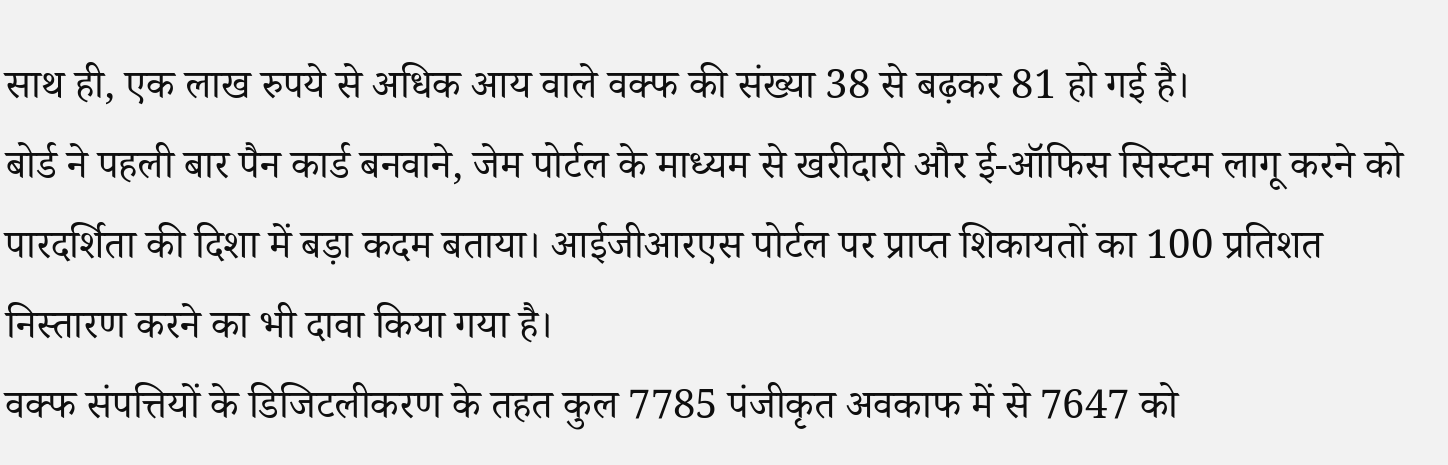साथ ही, एक लाख रुपये से अधिक आय वाले वक्फ की संख्या 38 से बढ़कर 81 हो गई है।
बोर्ड ने पहली बार पैन कार्ड बनवाने, जेम पोर्टल के माध्यम से खरीदारी और ई-ऑफिस सिस्टम लागू करने को पारदर्शिता की दिशा में बड़ा कदम बताया। आईजीआरएस पोर्टल पर प्राप्त शिकायतों का 100 प्रतिशत निस्तारण करने का भी दावा किया गया है।
वक्फ संपत्तियों के डिजिटलीकरण के तहत कुल 7785 पंजीकृत अवकाफ में से 7647 को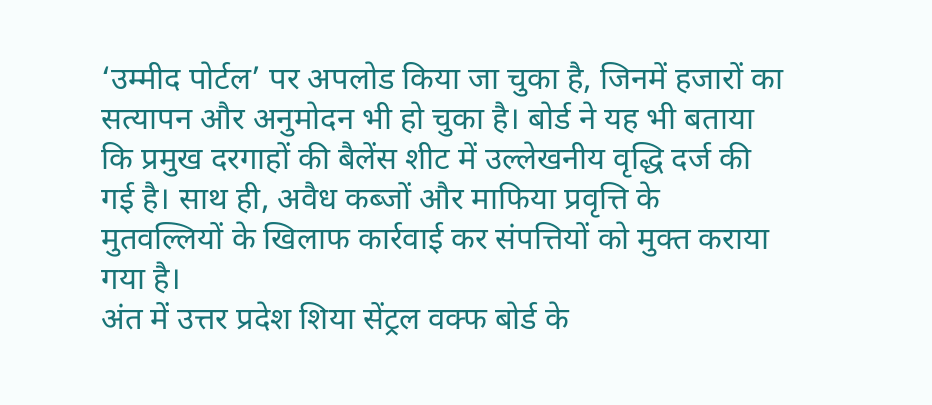‘उम्मीद पोर्टल’ पर अपलोड किया जा चुका है, जिनमें हजारों का सत्यापन और अनुमोदन भी हो चुका है। बोर्ड ने यह भी बताया कि प्रमुख दरगाहों की बैलेंस शीट में उल्लेखनीय वृद्धि दर्ज की गई है। साथ ही, अवैध कब्जों और माफिया प्रवृत्ति के मुतवल्लियों के खिलाफ कार्रवाई कर संपत्तियों को मुक्त कराया गया है।
अंत में उत्तर प्रदेश शिया सेंट्रल वक्फ बोर्ड के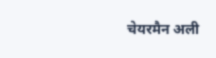चेयरमैन अली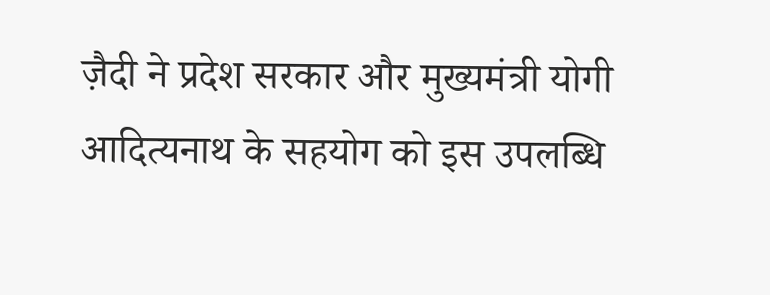ज़ैदी ने प्रदेश सरकार और मुख्यमंत्री योगी आदित्यनाथ के सहयोग को इस उपलब्धि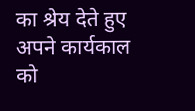का श्रेय देते हुए अपने कार्यकाल को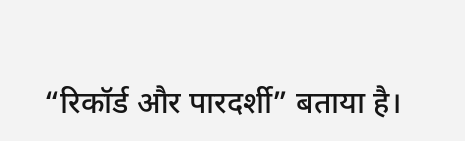“रिकॉर्ड और पारदर्शी” बताया है।